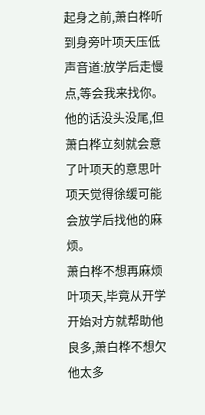起身之前,萧白桦听到身旁叶项天压低声音道:放学后走慢点,等会我来找你。
他的话没头没尾,但萧白桦立刻就会意了叶项天的意思叶项天觉得徐缓可能会放学后找他的麻烦。
萧白桦不想再麻烦叶项天,毕竟从开学开始对方就帮助他良多,萧白桦不想欠他太多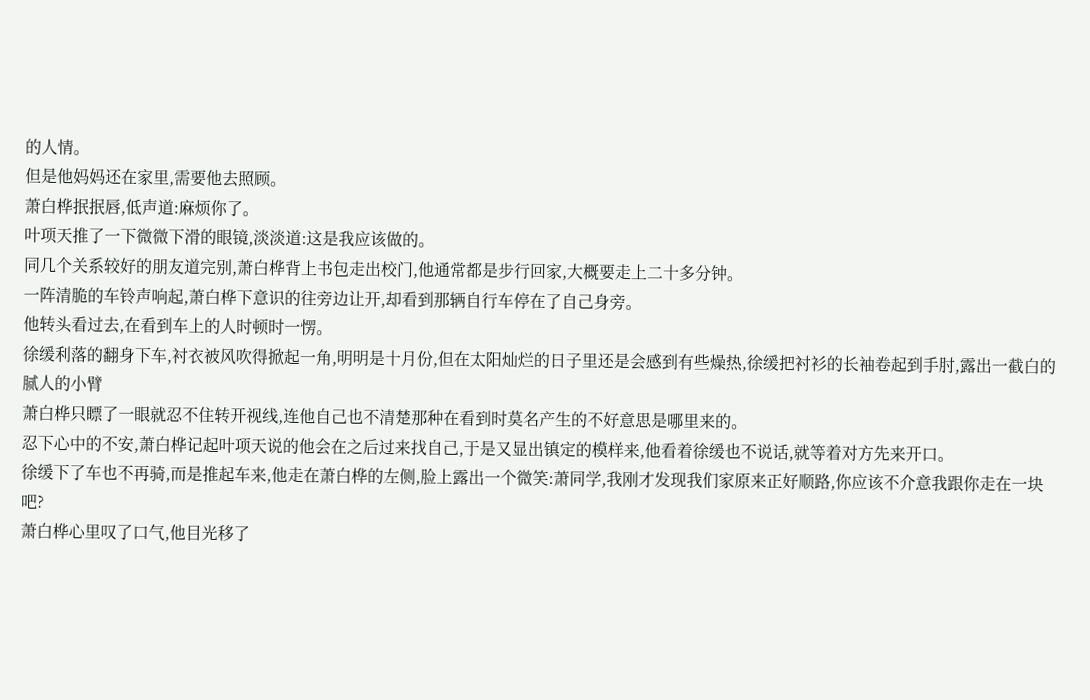的人情。
但是他妈妈还在家里,需要他去照顾。
萧白桦抿抿唇,低声道:麻烦你了。
叶项天推了一下微微下滑的眼镜,淡淡道:这是我应该做的。
同几个关系较好的朋友道完别,萧白桦背上书包走出校门,他通常都是步行回家,大概要走上二十多分钟。
一阵清脆的车铃声响起,萧白桦下意识的往旁边让开,却看到那辆自行车停在了自己身旁。
他转头看过去,在看到车上的人时顿时一愣。
徐缓利落的翻身下车,衬衣被风吹得掀起一角,明明是十月份,但在太阳灿烂的日子里还是会感到有些燥热,徐缓把衬衫的长袖卷起到手肘,露出一截白的腻人的小臂
萧白桦只瞟了一眼就忍不住转开视线,连他自己也不清楚那种在看到时莫名产生的不好意思是哪里来的。
忍下心中的不安,萧白桦记起叶项天说的他会在之后过来找自己,于是又显出镇定的模样来,他看着徐缓也不说话,就等着对方先来开口。
徐缓下了车也不再骑,而是推起车来,他走在萧白桦的左侧,脸上露出一个微笑:萧同学,我刚才发现我们家原来正好顺路,你应该不介意我跟你走在一块吧?
萧白桦心里叹了口气,他目光移了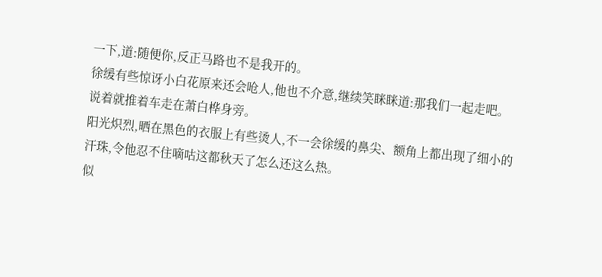一下,道:随便你,反正马路也不是我开的。
徐缓有些惊讶小白花原来还会呛人,他也不介意,继续笑眯眯道:那我们一起走吧。
说着就推着车走在萧白桦身旁。
阳光炽烈,晒在黑色的衣服上有些烫人,不一会徐缓的鼻尖、额角上都出现了细小的汗珠,令他忍不住嘀咕这都秋天了怎么还这么热。
似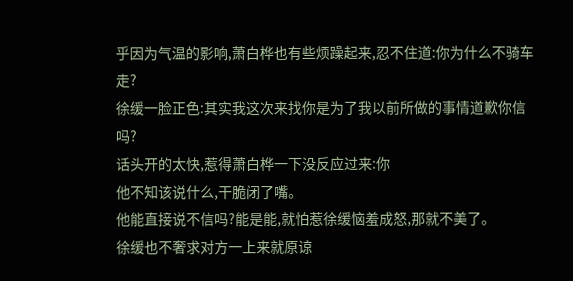乎因为气温的影响,萧白桦也有些烦躁起来,忍不住道:你为什么不骑车走?
徐缓一脸正色:其实我这次来找你是为了我以前所做的事情道歉你信吗?
话头开的太快,惹得萧白桦一下没反应过来:你
他不知该说什么,干脆闭了嘴。
他能直接说不信吗?能是能,就怕惹徐缓恼羞成怒,那就不美了。
徐缓也不奢求对方一上来就原谅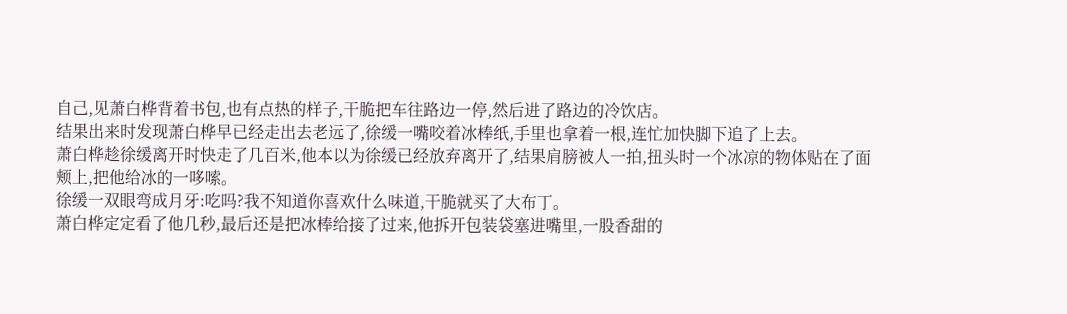自己,见萧白桦背着书包,也有点热的样子,干脆把车往路边一停,然后进了路边的冷饮店。
结果出来时发现萧白桦早已经走出去老远了,徐缓一嘴咬着冰棒纸,手里也拿着一根,连忙加快脚下追了上去。
萧白桦趁徐缓离开时快走了几百米,他本以为徐缓已经放弃离开了,结果肩膀被人一拍,扭头时一个冰凉的物体贴在了面颊上,把他给冰的一哆嗦。
徐缓一双眼弯成月牙:吃吗?我不知道你喜欢什么味道,干脆就买了大布丁。
萧白桦定定看了他几秒,最后还是把冰棒给接了过来,他拆开包装袋塞进嘴里,一股香甜的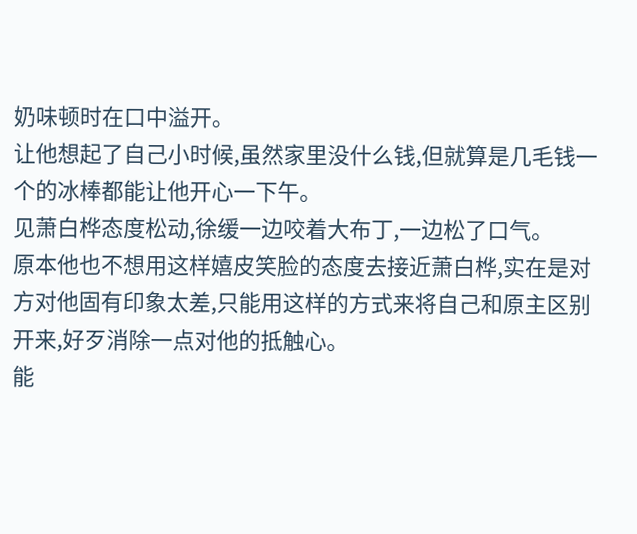奶味顿时在口中溢开。
让他想起了自己小时候,虽然家里没什么钱,但就算是几毛钱一个的冰棒都能让他开心一下午。
见萧白桦态度松动,徐缓一边咬着大布丁,一边松了口气。
原本他也不想用这样嬉皮笑脸的态度去接近萧白桦,实在是对方对他固有印象太差,只能用这样的方式来将自己和原主区别开来,好歹消除一点对他的抵触心。
能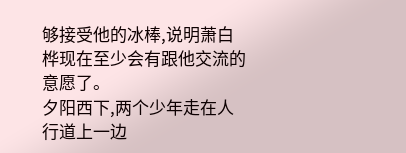够接受他的冰棒,说明萧白桦现在至少会有跟他交流的意愿了。
夕阳西下,两个少年走在人行道上一边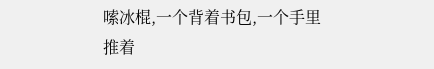嗦冰棍,一个背着书包,一个手里推着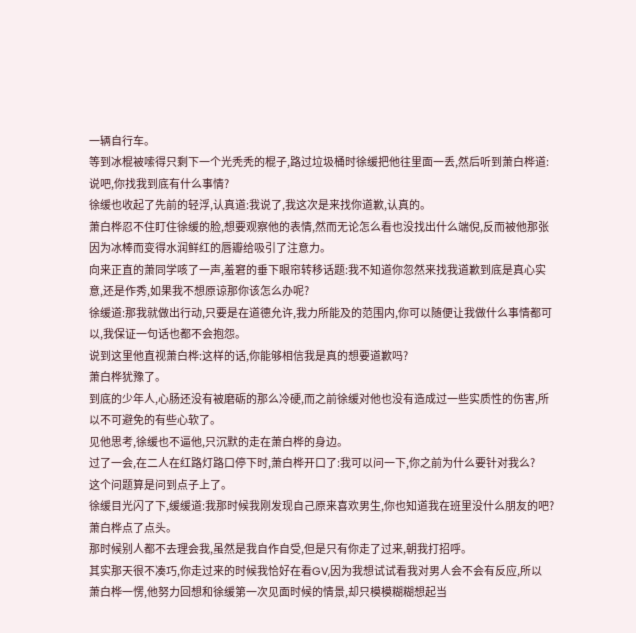一辆自行车。
等到冰棍被嗦得只剩下一个光秃秃的棍子,路过垃圾桶时徐缓把他往里面一丢,然后听到萧白桦道:说吧,你找我到底有什么事情?
徐缓也收起了先前的轻浮,认真道:我说了,我这次是来找你道歉,认真的。
萧白桦忍不住盯住徐缓的脸,想要观察他的表情,然而无论怎么看也没找出什么端倪,反而被他那张因为冰棒而变得水润鲜红的唇瓣给吸引了注意力。
向来正直的萧同学咳了一声,羞窘的垂下眼帘转移话题:我不知道你忽然来找我道歉到底是真心实意,还是作秀,如果我不想原谅那你该怎么办呢?
徐缓道:那我就做出行动,只要是在道德允许,我力所能及的范围内,你可以随便让我做什么事情都可以,我保证一句话也都不会抱怨。
说到这里他直视萧白桦:这样的话,你能够相信我是真的想要道歉吗?
萧白桦犹豫了。
到底的少年人,心肠还没有被磨砺的那么冷硬,而之前徐缓对他也没有造成过一些实质性的伤害,所以不可避免的有些心软了。
见他思考,徐缓也不逼他,只沉默的走在萧白桦的身边。
过了一会,在二人在红路灯路口停下时,萧白桦开口了:我可以问一下,你之前为什么要针对我么?
这个问题算是问到点子上了。
徐缓目光闪了下,缓缓道:我那时候我刚发现自己原来喜欢男生,你也知道我在班里没什么朋友的吧?
萧白桦点了点头。
那时候别人都不去理会我,虽然是我自作自受,但是只有你走了过来,朝我打招呼。
其实那天很不凑巧,你走过来的时候我恰好在看GV,因为我想试试看我对男人会不会有反应,所以
萧白桦一愣,他努力回想和徐缓第一次见面时候的情景,却只模模糊糊想起当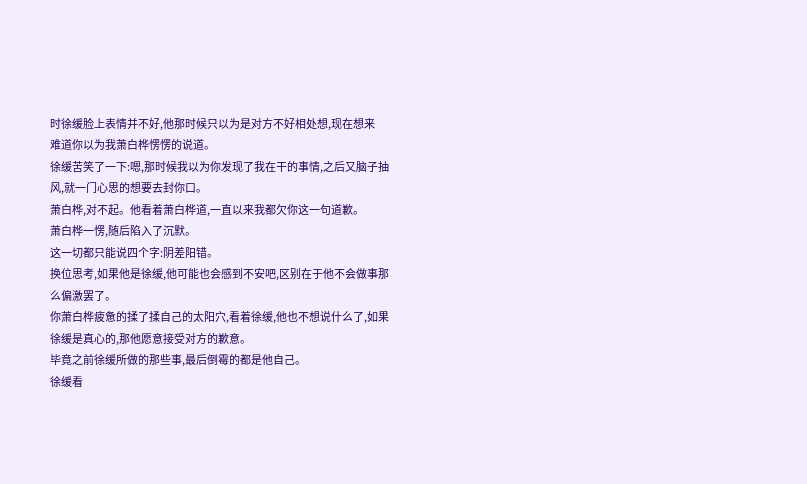时徐缓脸上表情并不好,他那时候只以为是对方不好相处想,现在想来
难道你以为我萧白桦愣愣的说道。
徐缓苦笑了一下:嗯,那时候我以为你发现了我在干的事情,之后又脑子抽风,就一门心思的想要去封你口。
萧白桦,对不起。他看着萧白桦道,一直以来我都欠你这一句道歉。
萧白桦一愣,随后陷入了沉默。
这一切都只能说四个字:阴差阳错。
换位思考,如果他是徐缓,他可能也会感到不安吧,区别在于他不会做事那么偏激罢了。
你萧白桦疲惫的揉了揉自己的太阳穴,看着徐缓,他也不想说什么了,如果徐缓是真心的,那他愿意接受对方的歉意。
毕竟之前徐缓所做的那些事,最后倒霉的都是他自己。
徐缓看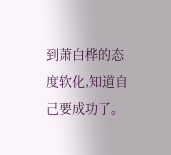到萧白桦的态度软化,知道自己要成功了。